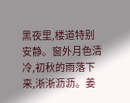黑夜里,楼道特别安静。窗外月色清冷,初秋的雨落下来,淅淅沥沥。姜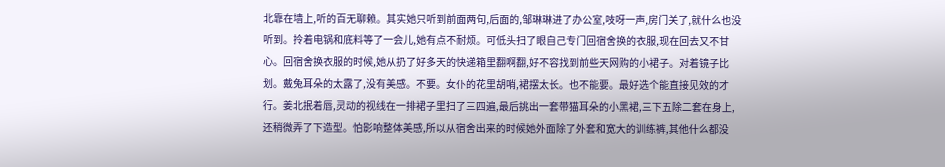北靠在墙上,听的百无聊赖。其实她只听到前面两句,后面的,邹琳琳进了办公室,吱呀一声,房门关了,就什么也没听到。拎着电锅和底料等了一会儿,她有点不耐烦。可低头扫了眼自己专门回宿舍换的衣服,现在回去又不甘心。回宿舍换衣服的时候,她从扔了好多天的快递箱里翻啊翻,好不容找到前些天网购的小裙子。对着镜子比划。戴兔耳朵的太露了,没有美感。不要。女仆的花里胡哨,裙摆太长。也不能要。最好选个能直接见效的才行。姜北抿着唇,灵动的视线在一排裙子里扫了三四遍,最后挑出一套带猫耳朵的小黑裙,三下五除二套在身上,还稍微弄了下造型。怕影响整体美感,所以从宿舍出来的时候她外面除了外套和宽大的训练裤,其他什么都没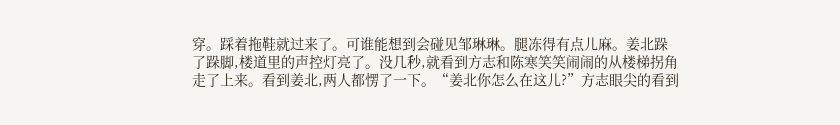穿。踩着拖鞋就过来了。可谁能想到会碰见邹琳琳。腿冻得有点儿麻。姜北跺了跺脚,楼道里的声控灯亮了。没几秒,就看到方志和陈寒笑笑闹闹的从楼梯拐角走了上来。看到姜北,两人都愣了一下。“姜北你怎么在这儿?”方志眼尖的看到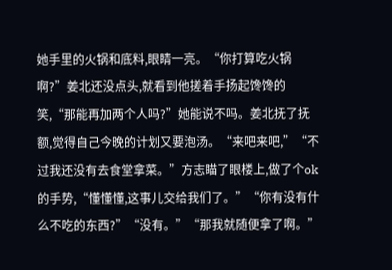她手里的火锅和底料,眼睛一亮。“你打算吃火锅啊?”姜北还没点头,就看到他搓着手扬起馋馋的笑,“那能再加两个人吗?”她能说不吗。姜北抚了抚额,觉得自己今晚的计划又要泡汤。“来吧来吧,”“不过我还没有去食堂拿菜。”方志瞄了眼楼上,做了个ok的手势,“懂懂懂,这事儿交给我们了。”“你有没有什么不吃的东西?”“没有。”“那我就随便拿了啊。”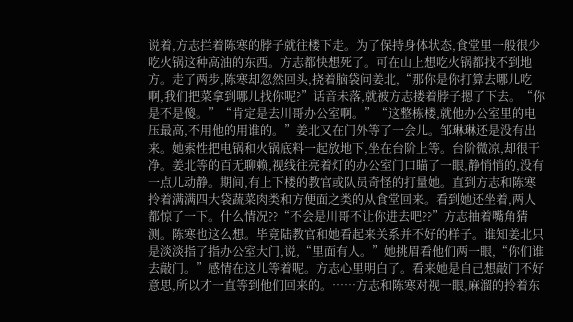说着,方志拦着陈寒的脖子就往楼下走。为了保持身体状态,食堂里一般很少吃火锅这种高油的东西。方志都快想死了。可在山上想吃火锅都找不到地方。走了两步,陈寒却忽然回头,挠着脑袋问姜北,“那你是你打算去哪儿吃啊,我们把菜拿到哪儿找你呢?”话音未落,就被方志搂着脖子摁了下去。“你是不是傻。”“肯定是去川哥办公室啊。”“这整栋楼,就他办公室里的电压最高,不用他的用谁的。”姜北又在门外等了一会儿。邹琳琳还是没有出来。她索性把电锅和火锅底料一起放地下,坐在台阶上等。台阶微凉,却很干净。姜北等的百无聊赖,视线往亮着灯的办公室门口瞄了一眼,静悄悄的,没有一点儿动静。期间,有上下楼的教官或队员奇怪的打量她。直到方志和陈寒拎着满满四大袋蔬菜肉类和方便面之类的从食堂回来。看到她还坐着,两人都惊了一下。什么情况??“不会是川哥不让你进去吧??”方志抽着嘴角猜测。陈寒也这么想。毕竟陆教官和她看起来关系并不好的样子。谁知姜北只是淡淡指了指办公室大门,说,“里面有人。”她挑眉看他们两一眼,“你们谁去敲门。”感情在这儿等着呢。方志心里明白了。看来她是自己想敲门不好意思,所以才一直等到他们回来的。……方志和陈寒对视一眼,麻溜的拎着东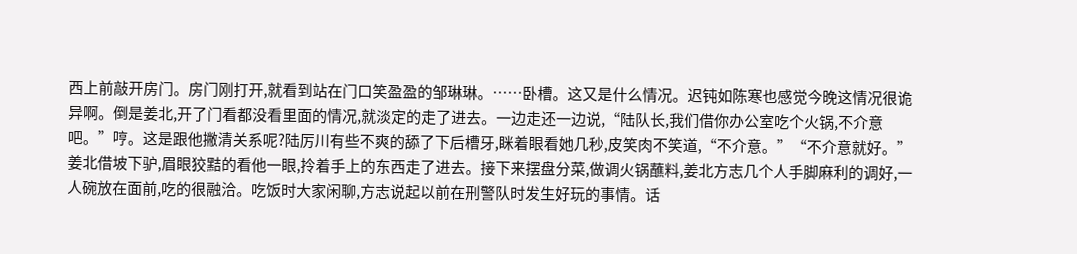西上前敲开房门。房门刚打开,就看到站在门口笑盈盈的邹琳琳。……卧槽。这又是什么情况。迟钝如陈寒也感觉今晚这情况很诡异啊。倒是姜北,开了门看都没看里面的情况,就淡定的走了进去。一边走还一边说,“陆队长,我们借你办公室吃个火锅,不介意吧。”哼。这是跟他撇清关系呢?陆厉川有些不爽的舔了下后槽牙,眯着眼看她几秒,皮笑肉不笑道,“不介意。”“不介意就好。”姜北借坡下驴,眉眼狡黠的看他一眼,拎着手上的东西走了进去。接下来摆盘分菜,做调火锅蘸料,姜北方志几个人手脚麻利的调好,一人碗放在面前,吃的很融洽。吃饭时大家闲聊,方志说起以前在刑警队时发生好玩的事情。话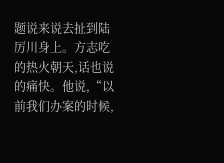题说来说去扯到陆厉川身上。方志吃的热火朝天,话也说的痛快。他说,“以前我们办案的时候,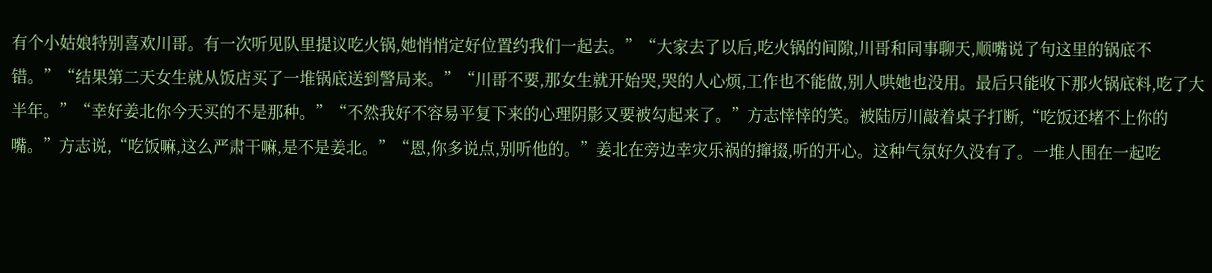有个小姑娘特别喜欢川哥。有一次听见队里提议吃火锅,她悄悄定好位置约我们一起去。”“大家去了以后,吃火锅的间隙,川哥和同事聊天,顺嘴说了句这里的锅底不错。”“结果第二天女生就从饭店买了一堆锅底送到警局来。”“川哥不要,那女生就开始哭,哭的人心烦,工作也不能做,别人哄她也没用。最后只能收下那火锅底料,吃了大半年。”“幸好姜北你今天买的不是那种。”“不然我好不容易平复下来的心理阴影又要被勾起来了。”方志悻悻的笑。被陆厉川敲着桌子打断,“吃饭还堵不上你的嘴。”方志说,“吃饭嘛,这么严肃干嘛,是不是姜北。”“恩,你多说点,别听他的。”姜北在旁边幸灾乐祸的撺掇,听的开心。这种气氛好久没有了。一堆人围在一起吃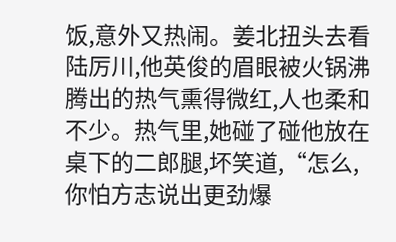饭,意外又热闹。姜北扭头去看陆厉川,他英俊的眉眼被火锅沸腾出的热气熏得微红,人也柔和不少。热气里,她碰了碰他放在桌下的二郎腿,坏笑道,“怎么,你怕方志说出更劲爆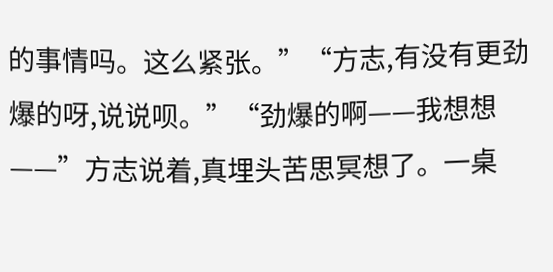的事情吗。这么紧张。”“方志,有没有更劲爆的呀,说说呗。”“劲爆的啊——我想想——”方志说着,真埋头苦思冥想了。一桌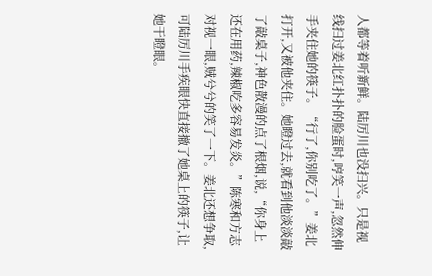人都等着听新鲜。陆厉川也没扫兴。只是视线扫过姜北红扑扑的脸蛋时,哼笑一声,忽然伸手夹住她的筷子。“行了,你别吃了。”姜北打开,又被他夹住。她瞪过去,就看到他淡淡敲了敲桌子,神色散漫的点了根烟,说,“你身上还在用药,辣椒吃多容易发炎。”陈寒和方志对视一眼,贼兮兮的笑了一下。姜北还想争取,可陆厉川手疾眼快直接撤了她桌上的筷子,让她干瞪眼。